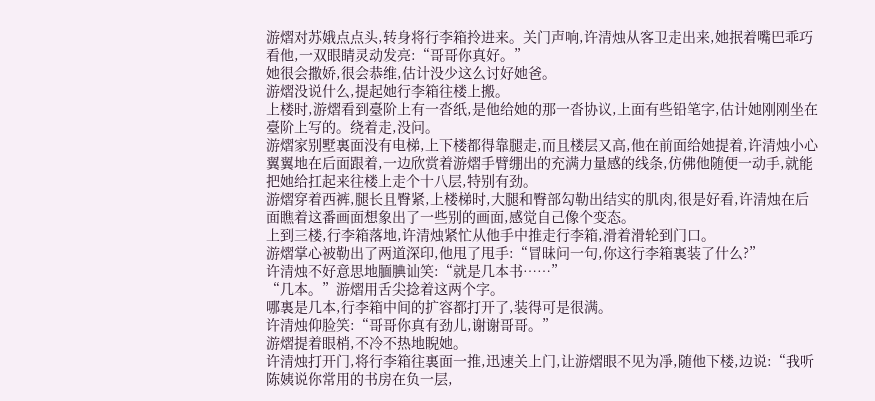游熠对苏娥点点头,转身将行李箱拎进来。关门声响,许清烛从客卫走出来,她抿着嘴巴乖巧看他,一双眼睛灵动发亮:“哥哥你真好。”
她很会撒娇,很会恭维,估计没少这么讨好她爸。
游熠没说什么,提起她行李箱往楼上搬。
上楼时,游熠看到臺阶上有一沓纸,是他给她的那一沓协议,上面有些铅笔字,估计她刚刚坐在臺阶上写的。绕着走,没问。
游熠家别墅裏面没有电梯,上下楼都得靠腿走,而且楼层又高,他在前面给她提着,许清烛小心翼翼地在后面跟着,一边欣赏着游熠手臂绷出的充满力量感的线条,仿佛他随便一动手,就能把她给扛起来往楼上走个十八层,特别有劲。
游熠穿着西裤,腿长且臀紧,上楼梯时,大腿和臀部勾勒出结实的肌肉,很是好看,许清烛在后面瞧着这番画面想象出了一些别的画面,感觉自己像个变态。
上到三楼,行李箱落地,许清烛紧忙从他手中推走行李箱,滑着滑轮到门口。
游熠掌心被勒出了两道深印,他甩了甩手:“冒昧问一句,你这行李箱裏装了什么?”
许清烛不好意思地腼腆讪笑:“就是几本书……”
“几本。”游熠用舌尖捻着这两个字。
哪裏是几本,行李箱中间的扩容都打开了,装得可是很满。
许清烛仰脸笑:“哥哥你真有劲儿,谢谢哥哥。”
游熠提着眼梢,不冷不热地睨她。
许清烛打开门,将行李箱往裏面一推,迅速关上门,让游熠眼不见为凈,随他下楼,边说:“我听陈姨说你常用的书房在负一层,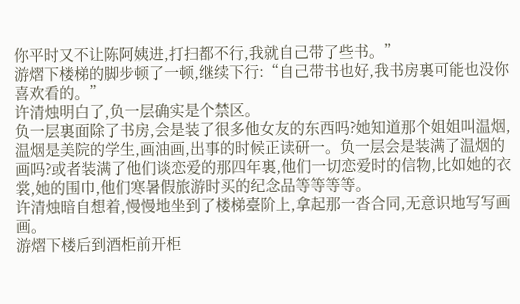你平时又不让陈阿姨进,打扫都不行,我就自己带了些书。”
游熠下楼梯的脚步顿了一顿,继续下行:“自己带书也好,我书房裏可能也没你喜欢看的。”
许清烛明白了,负一层确实是个禁区。
负一层裏面除了书房,会是装了很多他女友的东西吗?她知道那个姐姐叫温烟,温烟是美院的学生,画油画,出事的时候正读研一。负一层会是装满了温烟的画吗?或者装满了他们谈恋爱的那四年裏,他们一切恋爱时的信物,比如她的衣裳,她的围巾,他们寒暑假旅游时买的纪念品等等等等。
许清烛暗自想着,慢慢地坐到了楼梯臺阶上,拿起那一沓合同,无意识地写写画画。
游熠下楼后到酒柜前开柜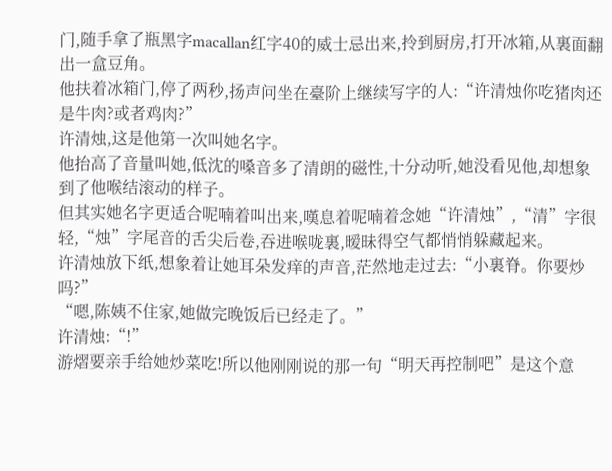门,随手拿了瓶黑字macallan红字40的威士忌出来,拎到厨房,打开冰箱,从裏面翻出一盒豆角。
他扶着冰箱门,停了两秒,扬声问坐在臺阶上继续写字的人:“许清烛你吃猪肉还是牛肉?或者鸡肉?”
许清烛,这是他第一次叫她名字。
他抬高了音量叫她,低沈的嗓音多了清朗的磁性,十分动听,她没看见他,却想象到了他喉结滚动的样子。
但其实她名字更适合呢喃着叫出来,嘆息着呢喃着念她“许清烛”,“清”字很轻,“烛”字尾音的舌尖后卷,吞进喉咙裏,暧昧得空气都悄悄躲藏起来。
许清烛放下纸,想象着让她耳朵发痒的声音,茫然地走过去:“小裏脊。你要炒吗?”
“嗯,陈姨不住家,她做完晚饭后已经走了。”
许清烛:“!”
游熠要亲手给她炒菜吃!所以他刚刚说的那一句“明天再控制吧”是这个意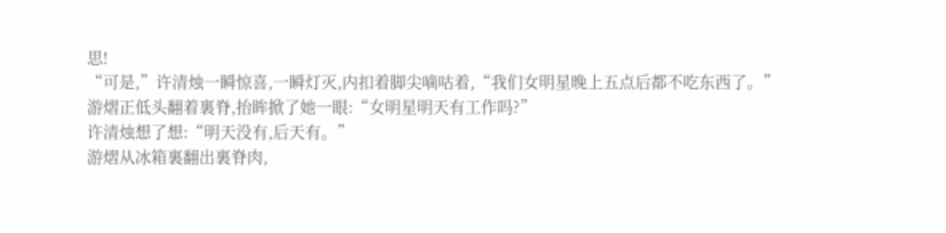思!
“可是,”许清烛一瞬惊喜,一瞬灯灭,内扣着脚尖嘀咕着,“我们女明星晚上五点后都不吃东西了。”
游熠正低头翻着裏脊,抬眸掀了她一眼:“女明星明天有工作吗?”
许清烛想了想:“明天没有,后天有。”
游熠从冰箱裏翻出裏脊肉,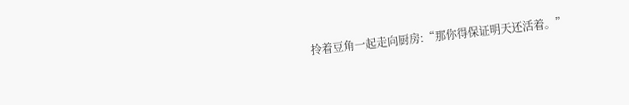拎着豆角一起走向厨房:“那你得保证明天还活着。”